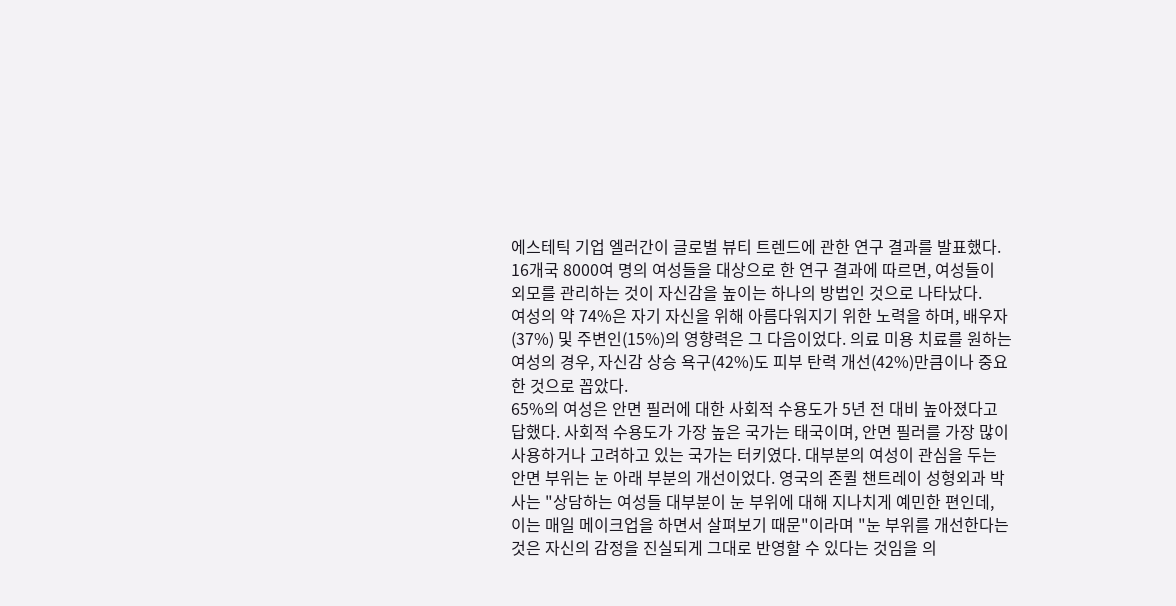에스테틱 기업 엘러간이 글로벌 뷰티 트렌드에 관한 연구 결과를 발표했다. 16개국 8000여 명의 여성들을 대상으로 한 연구 결과에 따르면, 여성들이 외모를 관리하는 것이 자신감을 높이는 하나의 방법인 것으로 나타났다.
여성의 약 74%은 자기 자신을 위해 아름다워지기 위한 노력을 하며, 배우자(37%) 및 주변인(15%)의 영향력은 그 다음이었다. 의료 미용 치료를 원하는 여성의 경우, 자신감 상승 욕구(42%)도 피부 탄력 개선(42%)만큼이나 중요한 것으로 꼽았다.
65%의 여성은 안면 필러에 대한 사회적 수용도가 5년 전 대비 높아졌다고 답했다. 사회적 수용도가 가장 높은 국가는 태국이며, 안면 필러를 가장 많이 사용하거나 고려하고 있는 국가는 터키였다. 대부분의 여성이 관심을 두는 안면 부위는 눈 아래 부분의 개선이었다. 영국의 존퀼 챈트레이 성형외과 박사는 "상담하는 여성들 대부분이 눈 부위에 대해 지나치게 예민한 편인데, 이는 매일 메이크업을 하면서 살펴보기 때문"이라며 "눈 부위를 개선한다는 것은 자신의 감정을 진실되게 그대로 반영할 수 있다는 것임을 의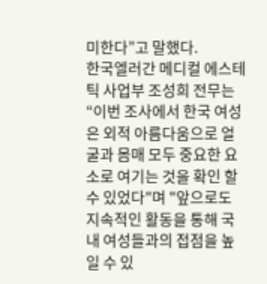미한다”고 말했다.
한국엘러간 메디컬 에스테틱 사업부 조성희 전무는 “이번 조사에서 한국 여성은 외적 아름다움으로 얼굴과 몸매 모두 중요한 요소로 여기는 것을 확인 할 수 있었다"며 "앞으로도 지속적인 활동을 통해 국내 여성들과의 접점을 높일 수 있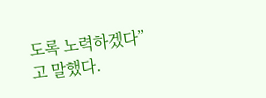도록 노력하겠다”고 말했다.